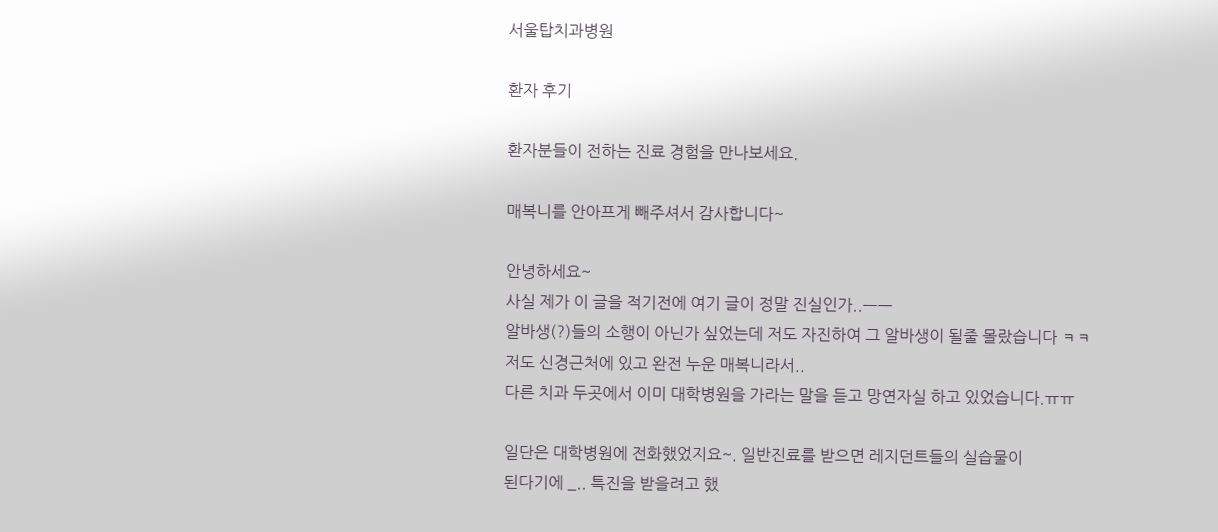서울탑치과병원

환자 후기

환자분들이 전하는 진료 경험을 만나보세요.

매복니를 안아프게 빼주셔서 감사합니다~

안녕하세요~
사실 제가 이 글을 적기전에 여기 글이 정말 진실인가..ㅡㅡ
알바생(?)들의 소행이 아닌가 싶었는데 저도 자진하여 그 알바생이 될줄 몰랐습니다 ㅋㅋ
저도 신경근처에 있고 완전 누운 매복니라서..
다른 치과 두곳에서 이미 대학병원을 가라는 말을 듣고 망연자실 하고 있었습니다.ㅠㅠ

일단은 대학병원에 전화했었지요~. 일반진료를 받으면 레지던트들의 실습물이
된다기에 _.. 특진을 받을려고 했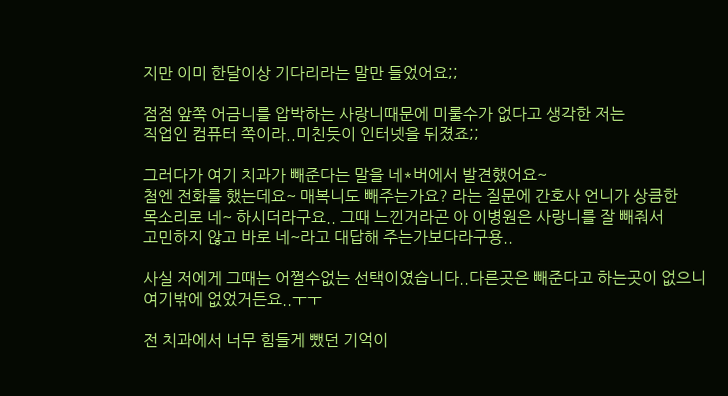지만 이미 한달이상 기다리라는 말만 들었어요;;

점점 앞쪽 어금니를 압박하는 사랑니때문에 미룰수가 없다고 생각한 저는
직업인 컴퓨터 쪽이라..미친듯이 인터넷을 뒤졌죠;;

그러다가 여기 치과가 빼준다는 말을 네*버에서 발견했어요~
첨엔 전화를 했는데요~ 매복니도 빼주는가요? 라는 질문에 간호사 언니가 상큼한
목소리로 네~ 하시더라구요.. 그때 느낀거라곤 아 이병원은 사랑니를 잘 빼줘서
고민하지 않고 바로 네~라고 대답해 주는가보다라구용..

사실 저에게 그때는 어쩔수없는 선택이였습니다..다른곳은 빼준다고 하는곳이 없으니
여기밖에 없었거든요..ㅜㅜ

전 치과에서 너무 힘들게 뺐던 기억이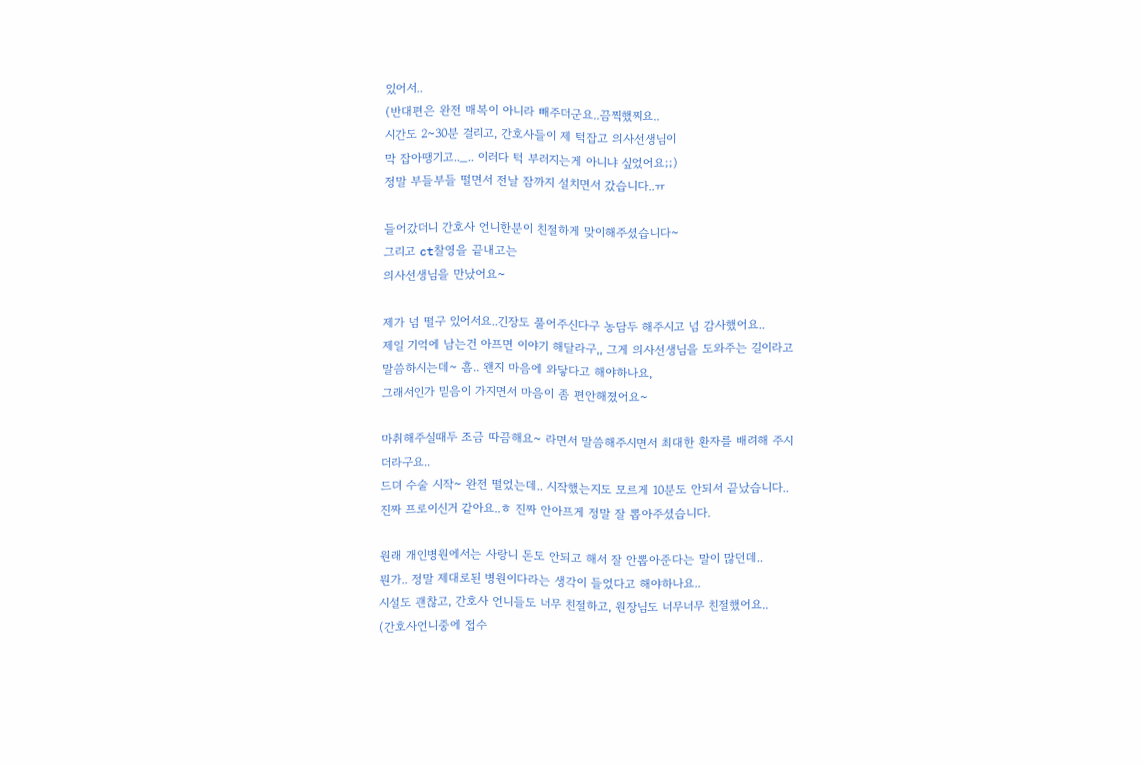있어서..
(반대편은 완전 매복이 아니라 빼주더군요..끔찍했찌요..
시간도 2~30분 걸리고, 간호사들이 제 턱잡고 의사선생님이
막 잡아땡기고.._.. 이러다 턱 부러지는게 아니냐 싶었어요;;)
정말 부들부들 떨면서 전날 잠까지 설치면서 갔습니다..ㅠ

들어갔더니 간호사 언니한분이 친절하게 맞이해주셨습니다~
그리고 ct찰영을 끝내고는
의사선생님을 만났어요~

제가 넘 떨구 있어서요..긴장도 풀어주신다구 농담두 해주시고 넘 감사했어요..
제일 기억에 남는건 아프면 이야기 해달라구,, 그게 의사선생님을 도와주는 길이라고
말씀하시는데~ 흠.. 왠지 마음에 와닿다고 해야하나요,
그래서인가 믿음이 가지면서 마음이 좀 편안해졌어요~

마취해주실때두 조금 따끔해요~ 라면서 말씀해주시면서 최대한 환자를 배려해 주시
더라구요..
드뎌 수술 시작~ 완전 떨었는데.. 시작했는지도 모르게 10분도 안되서 끝났습니다..
진짜 프로이신거 같아요..ㅎ 진짜 안아프게 정말 잘 뽑아주셨습니다.

원래 개인병원에서는 사랑니 돈도 안되고 해서 잘 안뽑아준다는 말이 많던데..
뭔가.. 정말 제대로된 병원이다라는 생각이 들었다고 해야하나요..
시설도 괜찮고, 간호사 언니들도 너무 친절하고, 원장님도 너무너무 친절했어요..
(간호사언니중에 접수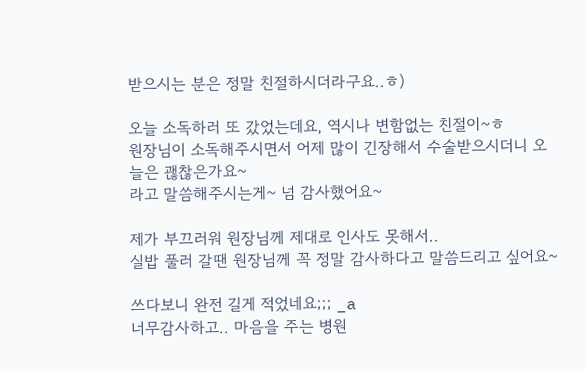받으시는 분은 정말 친절하시더라구요..ㅎ)

오늘 소독하러 또 갔었는데요, 역시나 변함없는 친절이~ㅎ
원장님이 소독해주시면서 어제 많이 긴장해서 수술받으시더니 오늘은 괞찮은가요~
라고 말씀해주시는게~ 넘 감사했어요~

제가 부끄러워 원장님께 제대로 인사도 못해서..
실밥 풀러 갈땐 원장님께 꼭 정말 감사하다고 말씀드리고 싶어요~

쓰다보니 완전 길게 적었네요;;; _a
너무감사하고.. 마음을 주는 병원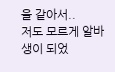을 같아서..
저도 모르게 알바생이 되었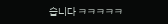습니다 ㅋㅋㅋㅋㅋ